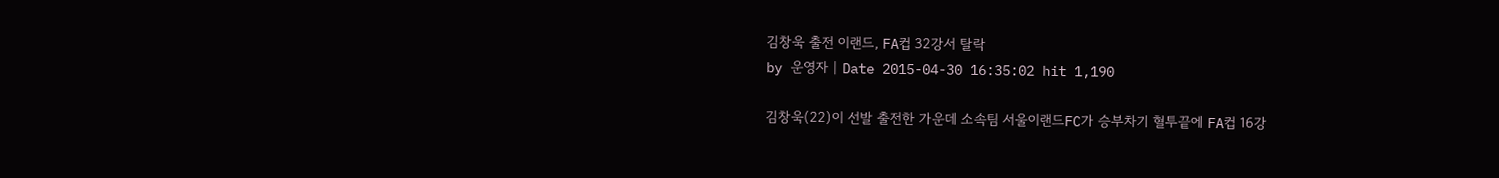김창욱 출전 이랜드, FA컵 32강서 탈락
by 운영자 | Date 2015-04-30 16:35:02 hit 1,190

김창욱(22)이 선발 출전한 가운데 소속팀 서울이랜드FC가 승부차기 혈투끝에 FA컵 16강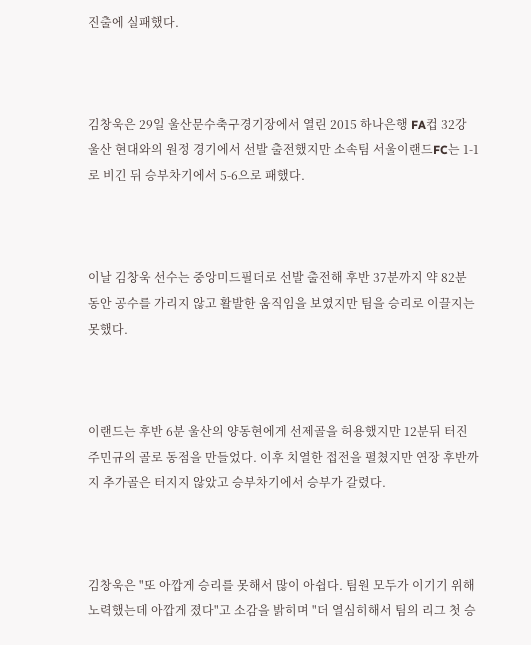진출에 실패했다.



김창욱은 29일 울산문수축구경기장에서 열린 2015 하나은행 FA컵 32강 울산 현대와의 원정 경기에서 선발 출전했지만 소속팀 서울이랜드FC는 1-1로 비긴 뒤 승부차기에서 5-6으로 패했다.



이날 김창욱 선수는 중앙미드필더로 선발 출전해 후반 37분까지 약 82분 동안 공수를 가리지 않고 활발한 움직임을 보였지만 팀을 승리로 이끌지는 못했다.



이랜드는 후반 6분 울산의 양동현에게 선제골을 허용했지만 12분뒤 터진 주민규의 골로 동점을 만들었다. 이후 치열한 접전을 펼쳤지만 연장 후반까지 추가골은 터지지 않았고 승부차기에서 승부가 갈렸다.



김창욱은 "또 아깝게 승리를 못해서 많이 아쉽다. 팀원 모두가 이기기 위해 노력했는데 아깝게 졌다"고 소감을 밝히며 "더 열심히해서 팀의 리그 첫 승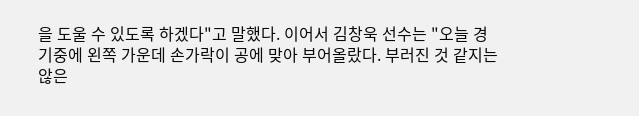을 도울 수 있도록 하겠다"고 말했다. 이어서 김창욱 선수는 "오늘 경기중에 왼쪽 가운데 손가락이 공에 맞아 부어올랐다. 부러진 것 같지는 않은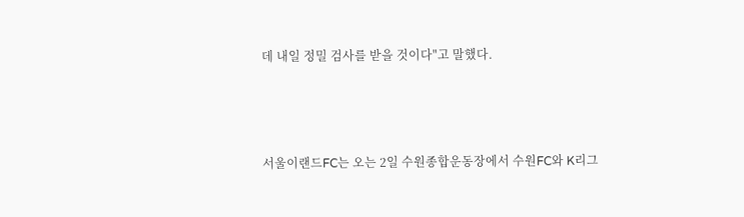데 내일 정밀 검사를 받을 것이다"고 말했다.



서울이랜드FC는 오는 2일 수원종합운동장에서 수원FC와 K리그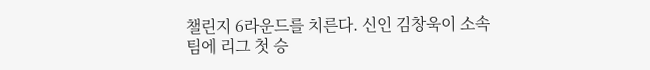챌린지 6라운드를 치른다. 신인 김창욱이 소속팀에 리그 첫 승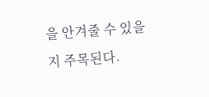을 안겨줄 수 있을지 주목된다.